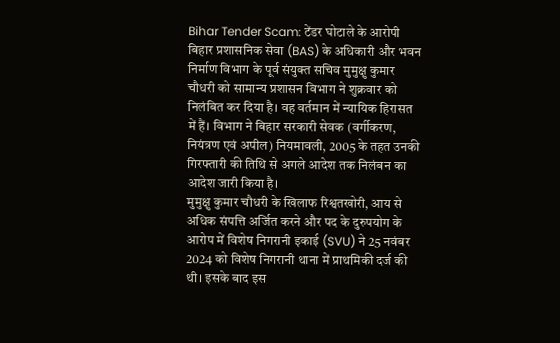Bihar Tender Scam: टेंडर घोटाले के आरोपी बिहार प्रशासनिक सेवा (BAS) के अधिकारी और भवन निर्माण विभाग के पूर्व संयुक्त सचिव मुमुक्षु कुमार चौधरी को सामान्य प्रशासन विभाग ने शुक्रवार को निलंबित कर दिया है। वह वर्तमान में न्यायिक हिरासत में हैं। विभाग ने बिहार सरकारी सेवक (वर्गीकरण, नियंत्रण एवं अपील) नियमावली, 2005 के तहत उनकी गिरफ्तारी की तिथि से अगले आदेश तक निलंबन का आदेश जारी किया है।
मुमुक्षु कुमार चौधरी के खिलाफ रिश्वतखोरी, आय से अधिक संपत्ति अर्जित करने और पद के दुरुपयोग के आरोप में विशेष निगरानी इकाई (SVU) ने 25 नवंबर 2024 को विशेष निगरानी थाना में प्राथमिकी दर्ज की थी। इसके बाद इस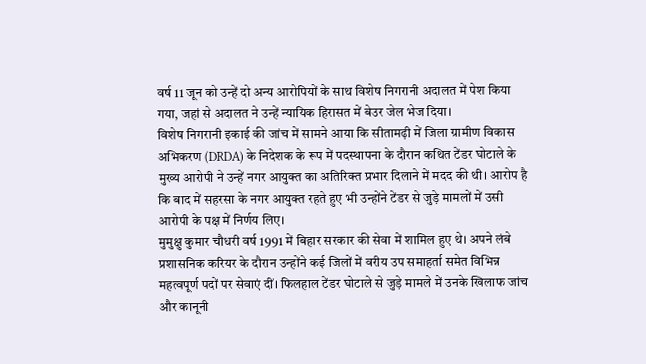वर्ष 11 जून को उन्हें दो अन्य आरोपियों के साथ विशेष निगरानी अदालत में पेश किया गया, जहां से अदालत ने उन्हें न्यायिक हिरासत में बेउर जेल भेज दिया।
विशेष निगरानी इकाई की जांच में सामने आया कि सीतामढ़ी में जिला ग्रामीण विकास अभिकरण (DRDA) के निदेशक के रूप में पदस्थापना के दौरान कथित टेंडर घोटाले के मुख्य आरोपी ने उन्हें नगर आयुक्त का अतिरिक्त प्रभार दिलाने में मदद की थी। आरोप है कि बाद में सहरसा के नगर आयुक्त रहते हुए भी उन्होंने टेंडर से जुड़े मामलों में उसी आरोपी के पक्ष में निर्णय लिए।
मुमुक्षु कुमार चौधरी वर्ष 1991 में बिहार सरकार की सेवा में शामिल हुए थे। अपने लंबे प्रशासनिक करियर के दौरान उन्होंने कई जिलों में वरीय उप समाहर्ता समेत विभिन्न महत्वपूर्ण पदों पर सेवाएं दीं। फिलहाल टेंडर घोटाले से जुड़े मामले में उनके खिलाफ जांच और कानूनी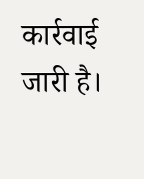कार्रवाई जारी है।